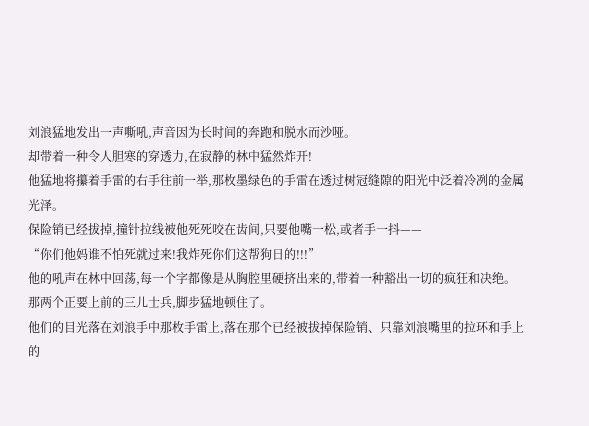刘浪猛地发出一声嘶吼,声音因为长时间的奔跑和脱水而沙哑。
却带着一种令人胆寒的穿透力,在寂静的林中猛然炸开!
他猛地将攥着手雷的右手往前一举,那枚墨绿色的手雷在透过树冠缝隙的阳光中泛着冷冽的金属光泽。
保险销已经拔掉,撞针拉线被他死死咬在齿间,只要他嘴一松,或者手一抖——
“你们他妈谁不怕死就过来!我炸死你们这帮狗日的!!!”
他的吼声在林中回荡,每一个字都像是从胸腔里硬挤出来的,带着一种豁出一切的疯狂和决绝。
那两个正要上前的三儿士兵,脚步猛地顿住了。
他们的目光落在刘浪手中那枚手雷上,落在那个已经被拔掉保险销、只靠刘浪嘴里的拉环和手上的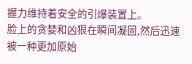握力维持着安全的引爆装置上。
脸上的贪婪和凶狠在瞬间凝固,然后迅速被一种更加原始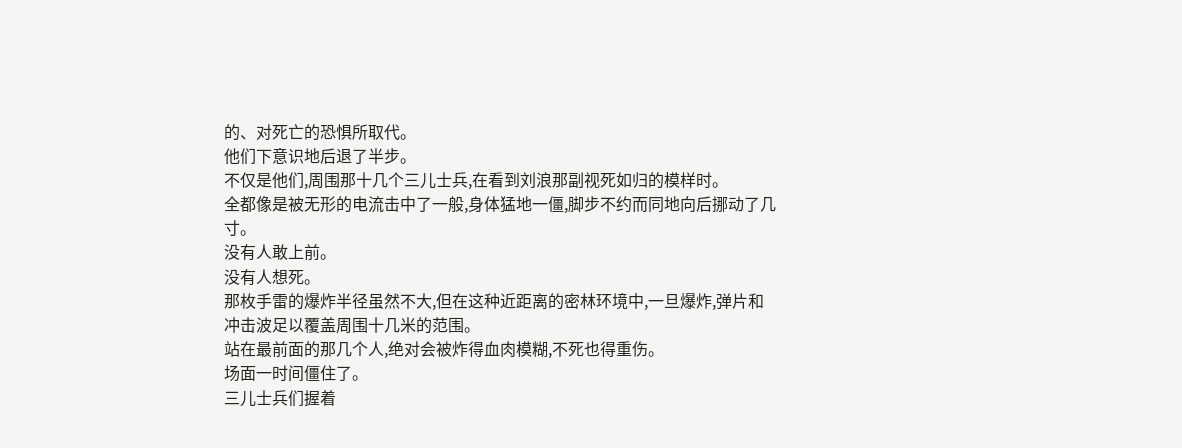的、对死亡的恐惧所取代。
他们下意识地后退了半步。
不仅是他们,周围那十几个三儿士兵,在看到刘浪那副视死如归的模样时。
全都像是被无形的电流击中了一般,身体猛地一僵,脚步不约而同地向后挪动了几寸。
没有人敢上前。
没有人想死。
那枚手雷的爆炸半径虽然不大,但在这种近距离的密林环境中,一旦爆炸,弹片和冲击波足以覆盖周围十几米的范围。
站在最前面的那几个人,绝对会被炸得血肉模糊,不死也得重伤。
场面一时间僵住了。
三儿士兵们握着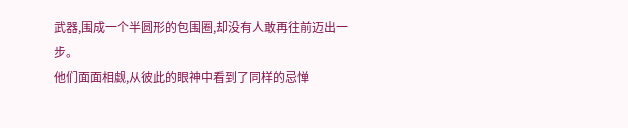武器,围成一个半圆形的包围圈,却没有人敢再往前迈出一步。
他们面面相觑,从彼此的眼神中看到了同样的忌惮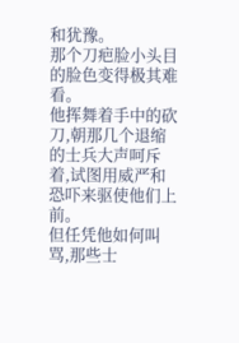和犹豫。
那个刀疤脸小头目的脸色变得极其难看。
他挥舞着手中的砍刀,朝那几个退缩的士兵大声呵斥着,试图用威严和恐吓来驱使他们上前。
但任凭他如何叫骂,那些士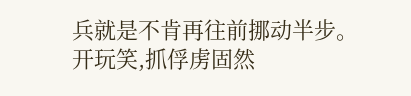兵就是不肯再往前挪动半步。
开玩笑,抓俘虏固然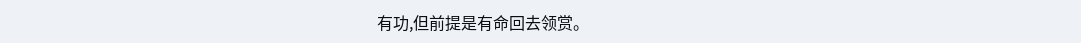有功,但前提是有命回去领赏。